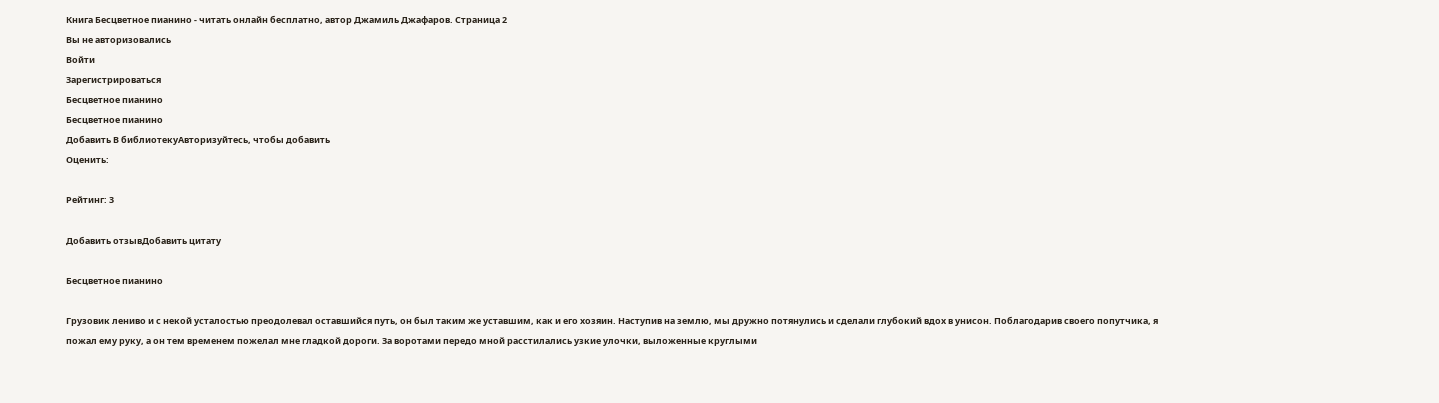Книга Бесцветное пианино - читать онлайн бесплатно, автор Джамиль Джафаров. Cтраница 2
Вы не авторизовались
Войти
Зарегистрироваться
Бесцветное пианино
Бесцветное пианино
Добавить В библиотекуАвторизуйтесь, чтобы добавить
Оценить:

Рейтинг: 3

Добавить отзывДобавить цитату

Бесцветное пианино

Грузовик лениво и с некой усталостью преодолевал оставшийся путь, он был таким же уставшим, как и его хозяин. Наступив на землю, мы дружно потянулись и сделали глубокий вдох в унисон. Поблагодарив своего попутчика, я пожал ему руку, а он тем временем пожелал мне гладкой дороги. За воротами передо мной расстилались узкие улочки, выложенные круглыми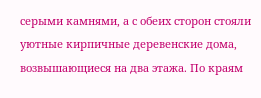серыми камнями, а с обеих сторон стояли уютные кирпичные деревенские дома, возвышающиеся на два этажа. По краям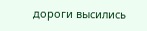дороги высились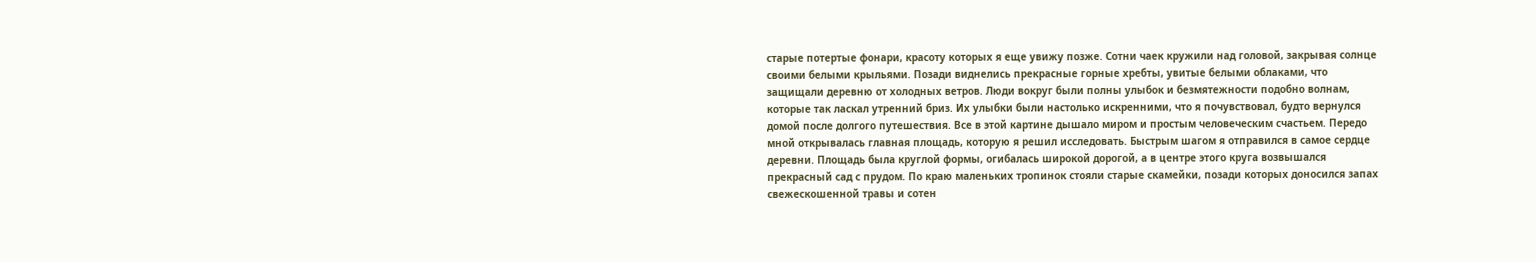старые потертые фонари, красоту которых я еще увижу позже. Сотни чаек кружили над головой, закрывая солнце своими белыми крыльями. Позади виднелись прекрасные горные хребты, увитые белыми облаками, что защищали деревню от холодных ветров. Люди вокруг были полны улыбок и безмятежности подобно волнам, которые так ласкал утренний бриз. Их улыбки были настолько искренними, что я почувствовал, будто вернулся домой после долгого путешествия. Все в этой картине дышало миром и простым человеческим счастьем. Передо мной открывалась главная площадь, которую я решил исследовать. Быстрым шагом я отправился в самое сердце деревни. Площадь была круглой формы, огибалась широкой дорогой, а в центре этого круга возвышался прекрасный сад с прудом. По краю маленьких тропинок стояли старые скамейки, позади которых доносился запах свежескошенной травы и сотен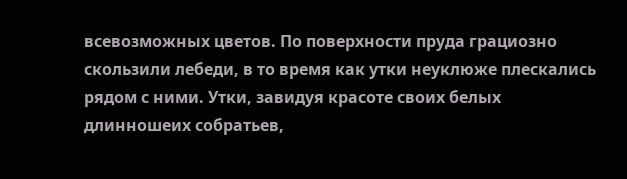всевозможных цветов. По поверхности пруда грациозно скользили лебеди, в то время как утки неуклюже плескались рядом с ними. Утки, завидуя красоте своих белых длинношеих собратьев,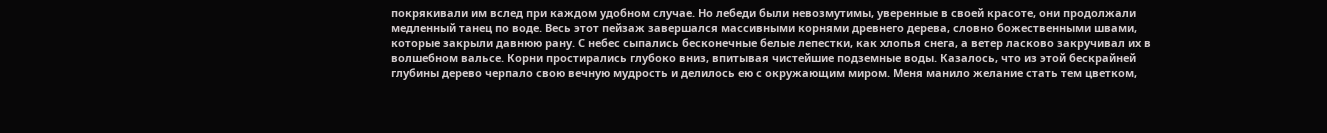покрякивали им вслед при каждом удобном случае. Но лебеди были невозмутимы, уверенные в своей красоте, они продолжали медленный танец по воде. Весь этот пейзаж завершался массивными корнями древнего дерева, словно божественными швами, которые закрыли давнюю рану. С небес сыпались бесконечные белые лепестки, как хлопья снега, а ветер ласково закручивал их в волшебном вальсе. Корни простирались глубоко вниз, впитывая чистейшие подземные воды. Казалось, что из этой бескрайней глубины дерево черпало свою вечную мудрость и делилось ею с окружающим миром. Меня манило желание стать тем цветком,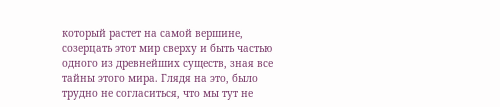который растет на самой вершине, созерцать этот мир сверху и быть частью одного из древнейших существ, зная все тайны этого мира. Глядя на это, было трудно не согласиться, что мы тут не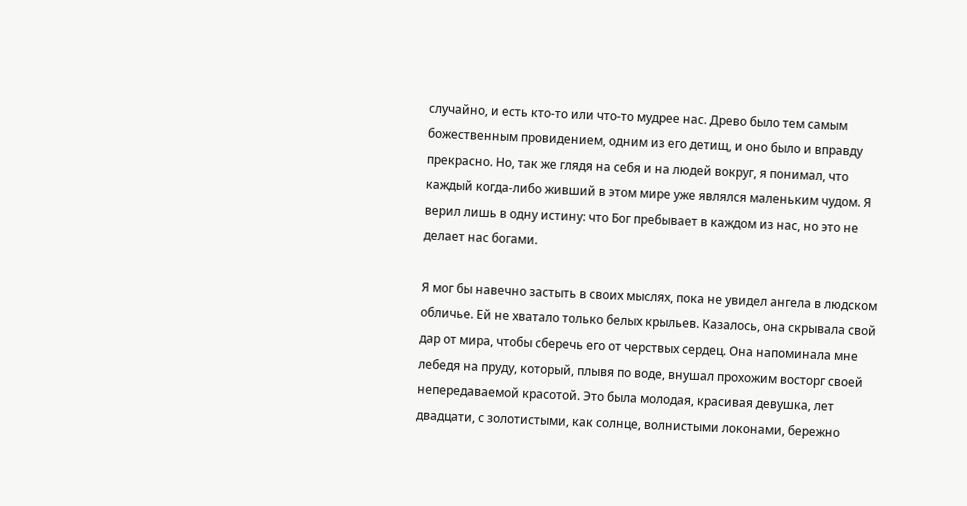случайно, и есть кто-то или что-то мудрее нас. Древо было тем самым божественным провидением, одним из его детищ, и оно было и вправду прекрасно. Но, так же глядя на себя и на людей вокруг, я понимал, что каждый когда-либо живший в этом мире уже являлся маленьким чудом. Я верил лишь в одну истину: что Бог пребывает в каждом из нас, но это не делает нас богами.

Я мог бы навечно застыть в своих мыслях, пока не увидел ангела в людском обличье. Ей не хватало только белых крыльев. Казалось, она скрывала свой дар от мира, чтобы сберечь его от черствых сердец. Она напоминала мне лебедя на пруду, который, плывя по воде, внушал прохожим восторг своей непередаваемой красотой. Это была молодая, красивая девушка, лет двадцати, с золотистыми, как солнце, волнистыми локонами, бережно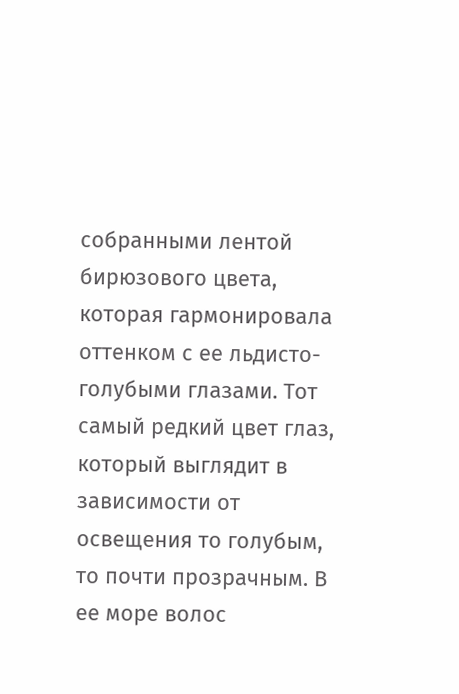собранными лентой бирюзового цвета, которая гармонировала оттенком с ее льдисто-голубыми глазами. Тот самый редкий цвет глаз, который выглядит в зависимости от освещения то голубым, то почти прозрачным. В ее море волос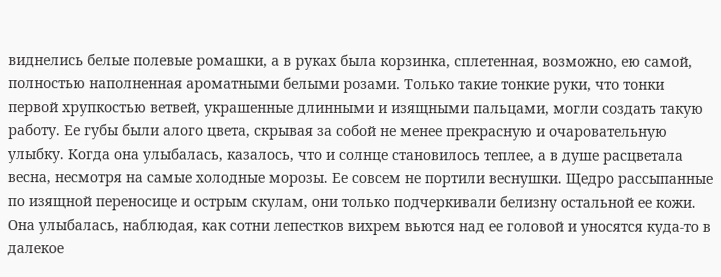виднелись белые полевые ромашки, а в руках была корзинка, сплетенная, возможно, ею самой, полностью наполненная ароматными белыми розами. Только такие тонкие руки, что тонки первой хрупкостью ветвей, украшенные длинными и изящными пальцами, могли создать такую работу. Ее губы были алого цвета, скрывая за собой не менее прекрасную и очаровательную улыбку. Когда она улыбалась, казалось, что и солнце становилось теплее, а в душе расцветала весна, несмотря на самые холодные морозы. Ее совсем не портили веснушки. Щедро рассыпанные по изящной переносице и острым скулам, они только подчеркивали белизну остальной ее кожи. Она улыбалась, наблюдая, как сотни лепестков вихрем вьются над ее головой и уносятся куда-то в далекое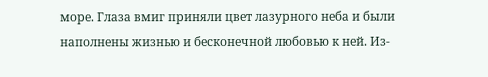море. Глаза вмиг приняли цвет лазурного неба и были наполнены жизнью и бесконечной любовью к ней. Из-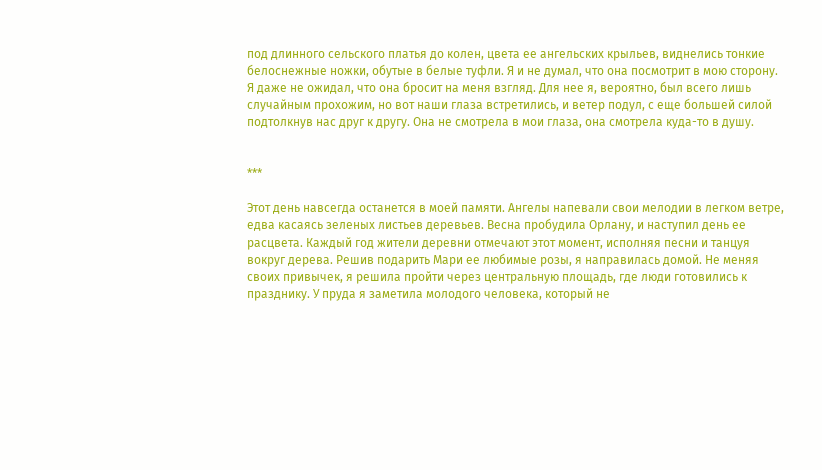под длинного сельского платья до колен, цвета ее ангельских крыльев, виднелись тонкие белоснежные ножки, обутые в белые туфли. Я и не думал, что она посмотрит в мою сторону. Я даже не ожидал, что она бросит на меня взгляд. Для нее я, вероятно, был всего лишь случайным прохожим, но вот наши глаза встретились, и ветер подул, с еще большей силой подтолкнув нас друг к другу. Она не смотрела в мои глаза, она смотрела куда-то в душу.


***

Этот день навсегда останется в моей памяти. Ангелы напевали свои мелодии в легком ветре, едва касаясь зеленых листьев деревьев. Весна пробудила Орлану, и наступил день ее расцвета. Каждый год жители деревни отмечают этот момент, исполняя песни и танцуя вокруг дерева. Решив подарить Мари ее любимые розы, я направилась домой. Не меняя своих привычек, я решила пройти через центральную площадь, где люди готовились к празднику. У пруда я заметила молодого человека, который не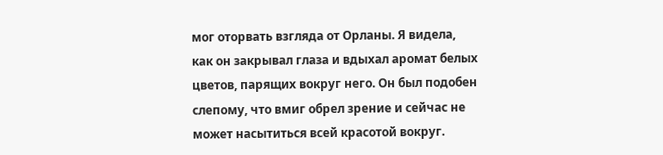мог оторвать взгляда от Орланы. Я видела, как он закрывал глаза и вдыхал аромат белых цветов, парящих вокруг него. Он был подобен слепому, что вмиг обрел зрение и сейчас не может насытиться всей красотой вокруг.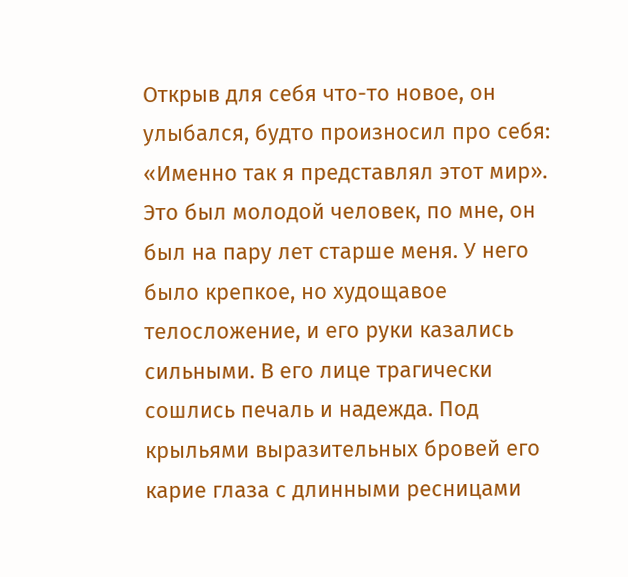Открыв для себя что-то новое, он улыбался, будто произносил про себя: «Именно так я представлял этот мир». Это был молодой человек, по мне, он был на пару лет старше меня. У него было крепкое, но худощавое телосложение, и его руки казались сильными. В его лице трагически сошлись печаль и надежда. Под крыльями выразительных бровей его карие глаза с длинными ресницами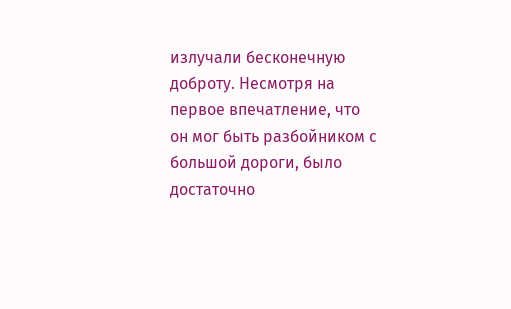излучали бесконечную доброту. Несмотря на первое впечатление, что он мог быть разбойником с большой дороги, было достаточно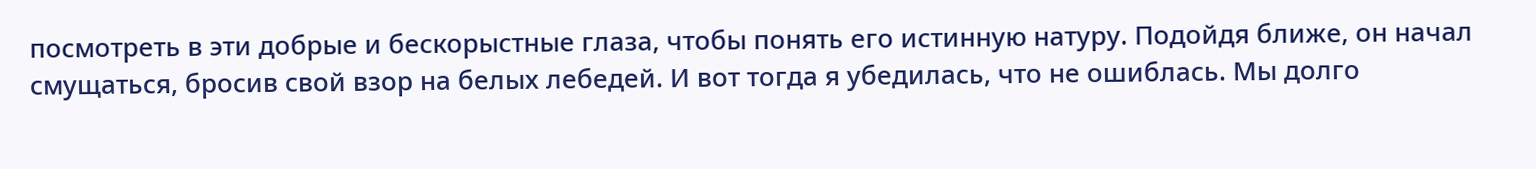посмотреть в эти добрые и бескорыстные глаза, чтобы понять его истинную натуру. Подойдя ближе, он начал смущаться, бросив свой взор на белых лебедей. И вот тогда я убедилась, что не ошиблась. Мы долго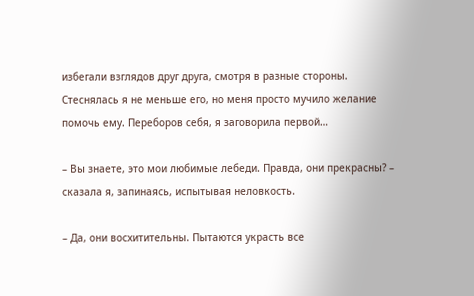избегали взглядов друг друга, смотря в разные стороны. Стеснялась я не меньше его, но меня просто мучило желание помочь ему. Переборов себя, я заговорила первой…

– Вы знаете, это мои любимые лебеди. Правда, они прекрасны? – сказала я, запинаясь, испытывая неловкость.

– Да, они восхитительны. Пытаются украсть все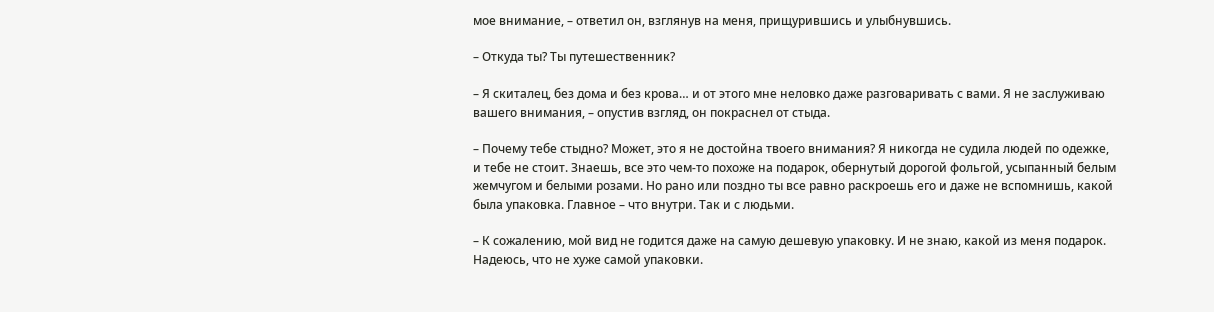мое внимание, – ответил он, взглянув на меня, прищурившись и улыбнувшись.

– Откуда ты? Ты путешественник?

– Я скиталец, без дома и без крова… и от этого мне неловко даже разговаривать с вами. Я не заслуживаю вашего внимания, – опустив взгляд, он покраснел от стыда.

– Почему тебе стыдно? Может, это я не достойна твоего внимания? Я никогда не судила людей по одежке, и тебе не стоит. Знаешь, все это чем-то похоже на подарок, обернутый дорогой фольгой, усыпанный белым жемчугом и белыми розами. Но рано или поздно ты все равно раскроешь его и даже не вспомнишь, какой была упаковка. Главное – что внутри. Так и с людьми.

– К сожалению, мой вид не годится даже на самую дешевую упаковку. И не знаю, какой из меня подарок. Надеюсь, что не хуже самой упаковки.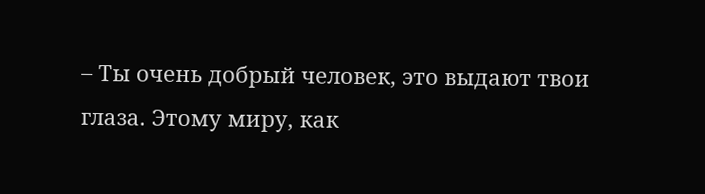– Ты очень добрый человек, это выдают твои глаза. Этому миру, как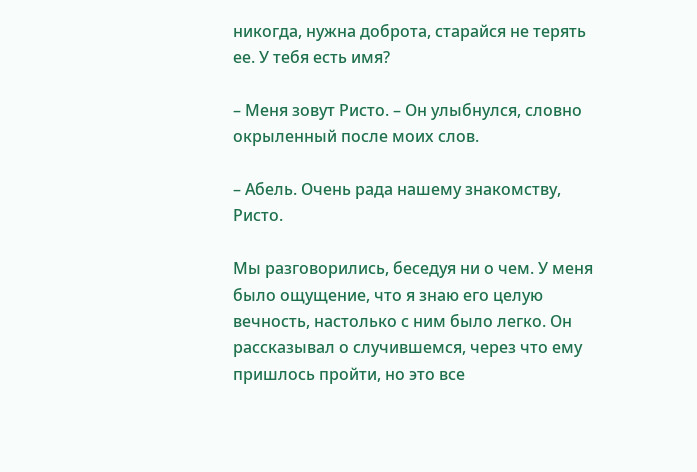никогда, нужна доброта, старайся не терять ее. У тебя есть имя?

– Меня зовут Ристо. – Он улыбнулся, словно окрыленный после моих слов.

– Абель. Очень рада нашему знакомству, Ристо.

Мы разговорились, беседуя ни о чем. У меня было ощущение, что я знаю его целую вечность, настолько с ним было легко. Он рассказывал о случившемся, через что ему пришлось пройти, но это все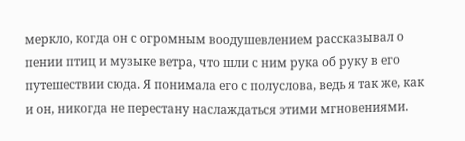меркло, когда он с огромным воодушевлением рассказывал о пении птиц и музыке ветра, что шли с ним рука об руку в его путешествии сюда. Я понимала его с полуслова, ведь я так же, как и он, никогда не перестану наслаждаться этими мгновениями.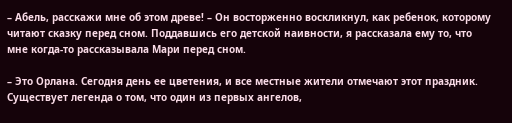– Абель, расскажи мне об этом древе! – Он восторженно воскликнул, как ребенок, которому читают сказку перед сном. Поддавшись его детской наивности, я рассказала ему то, что мне когда-то рассказывала Мари перед сном.

– Это Орлана. Сегодня день ее цветения, и все местные жители отмечают этот праздник. Существует легенда о том, что один из первых ангелов,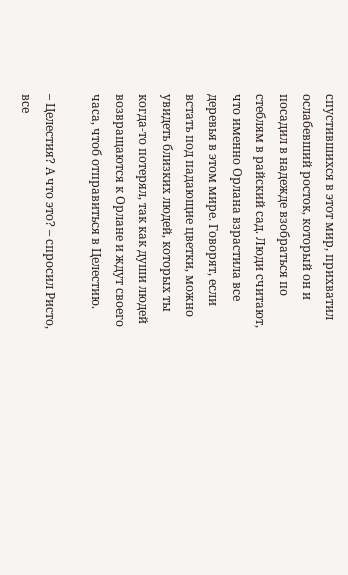спустившихся в этот мир, прихватил ослабевший росток, который он и посадил в надежде взобраться по стеблям в райский сад. Люди считают, что именно Орлана взрастила все деревья в этом мире. Говорят, если встать под падающие цветки, можно увидеть близких людей, которых ты когда-то потерял, так как души людей возвращаются к Орлане и ждут своего часа, чтоб отправиться в Целестию.

– Целестия? А что это? – спросил Ристо, все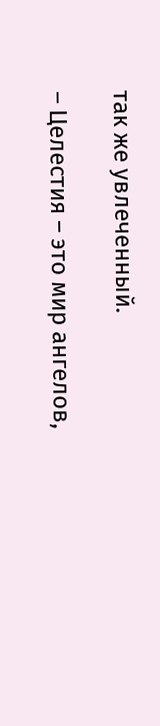так же увлеченный.

– Целестия – это мир ангелов,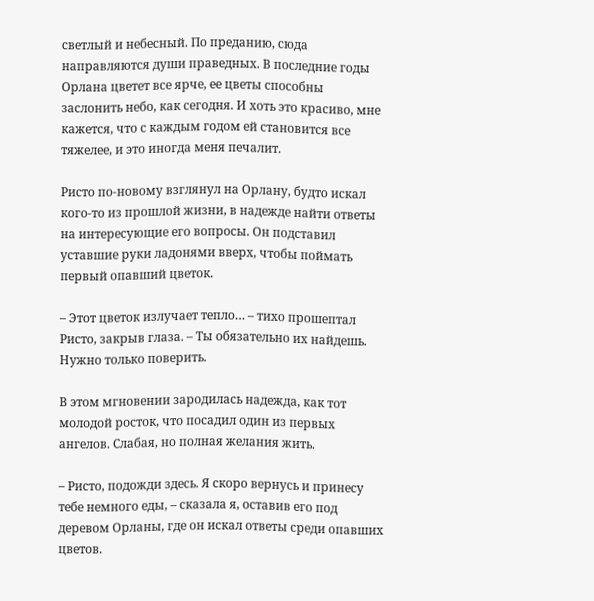светлый и небесный. По преданию, сюда направляются души праведных. В последние годы Орлана цветет все ярче, ее цветы способны заслонить небо, как сегодня. И хоть это красиво, мне кажется, что с каждым годом ей становится все тяжелее, и это иногда меня печалит.

Ристо по-новому взглянул на Орлану, будто искал кого-то из прошлой жизни, в надежде найти ответы на интересующие его вопросы. Он подставил уставшие руки ладонями вверх, чтобы поймать первый опавший цветок.

– Этот цветок излучает тепло… – тихо прошептал Ристо, закрыв глаза. – Ты обязательно их найдешь. Нужно только поверить.

В этом мгновении зародилась надежда, как тот молодой росток, что посадил один из первых ангелов. Слабая, но полная желания жить.

– Ристо, подожди здесь. Я скоро вернусь и принесу тебе немного еды, – сказала я, оставив его под деревом Орланы, где он искал ответы среди опавших цветов.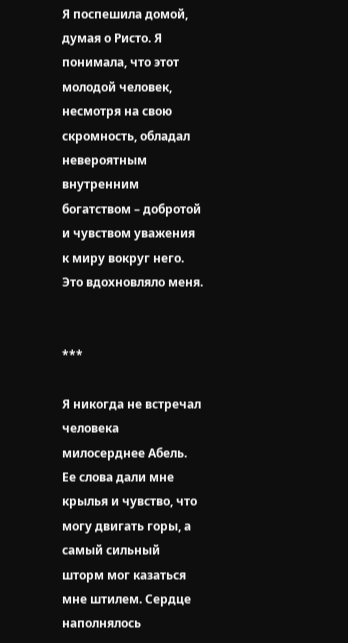Я поспешила домой, думая о Ристо. Я понимала, что этот молодой человек, несмотря на свою скромность, обладал невероятным внутренним богатством – добротой и чувством уважения к миру вокруг него. Это вдохновляло меня.


***

Я никогда не встречал человека милосерднее Абель. Ее слова дали мне крылья и чувство, что могу двигать горы, а самый сильный шторм мог казаться мне штилем. Сердце наполнялось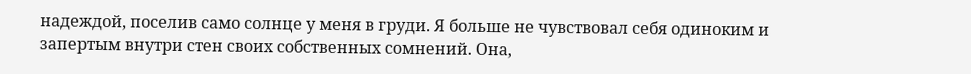надеждой, поселив само солнце у меня в груди. Я больше не чувствовал себя одиноким и запертым внутри стен своих собственных сомнений. Она,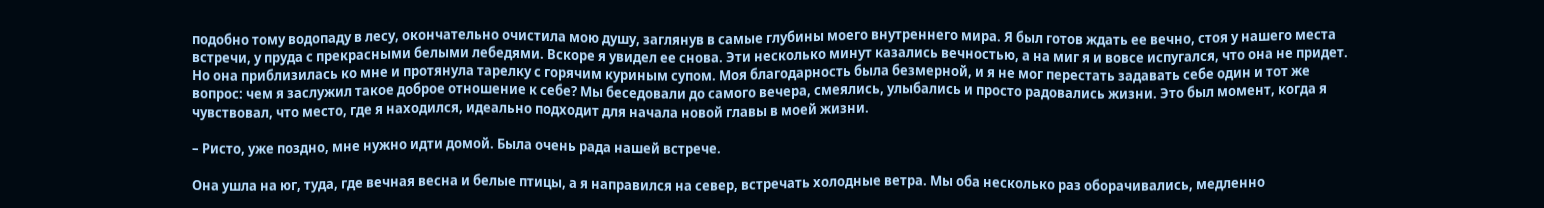подобно тому водопаду в лесу, окончательно очистила мою душу, заглянув в самые глубины моего внутреннего мира. Я был готов ждать ее вечно, стоя у нашего места встречи, у пруда с прекрасными белыми лебедями. Вскоре я увидел ее снова. Эти несколько минут казались вечностью, а на миг я и вовсе испугался, что она не придет. Но она приблизилась ко мне и протянула тарелку с горячим куриным супом. Моя благодарность была безмерной, и я не мог перестать задавать себе один и тот же вопрос: чем я заслужил такое доброе отношение к себе? Мы беседовали до самого вечера, смеялись, улыбались и просто радовались жизни. Это был момент, когда я чувствовал, что место, где я находился, идеально подходит для начала новой главы в моей жизни.

– Ристо, уже поздно, мне нужно идти домой. Была очень рада нашей встрече.

Она ушла на юг, туда, где вечная весна и белые птицы, а я направился на север, встречать холодные ветра. Мы оба несколько раз оборачивались, медленно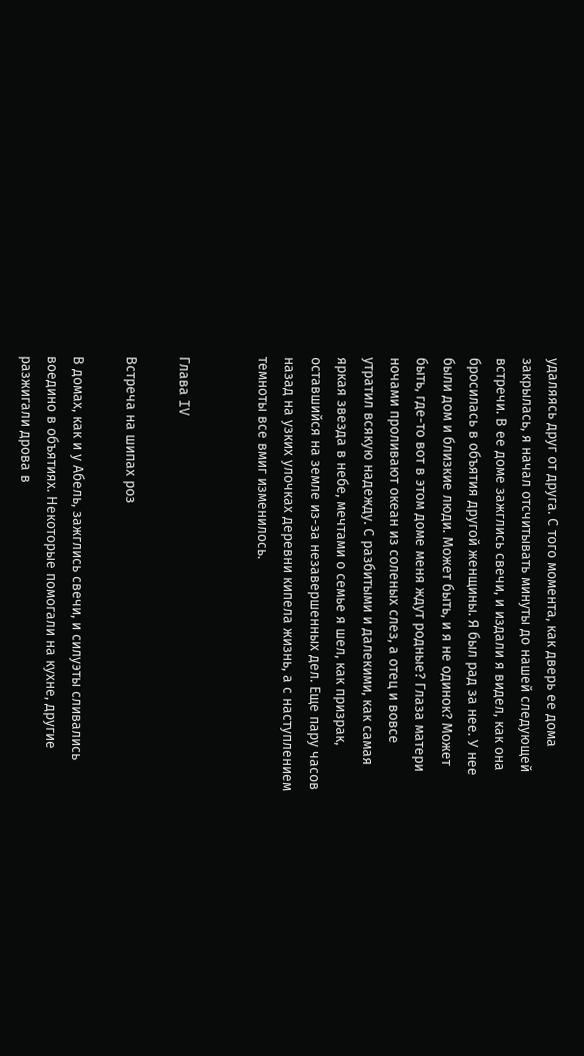удаляясь друг от друга. С того момента, как дверь ее дома закрылась, я начал отсчитывать минуты до нашей следующей встречи. В ее доме зажглись свечи, и издали я видел, как она бросилась в объятия другой женщины. Я был рад за нее. У нее были дом и близкие люди. Может быть, и я не одинок? Может быть, где-то вот в этом доме меня ждут родные? Глаза матери ночами проливают океан из соленых слез, а отец и вовсе утратил всякую надежду. С разбитыми и далекими, как самая яркая звезда в небе, мечтами о семье я шел, как призрак, оставшийся на земле из-за незавершенных дел. Еще пару часов назад на узких улочках деревни кипела жизнь, а с наступлением темноты все вмиг изменилось.


Глава IV

Встреча на шипах роз

В домах, как и у Абель, зажглись свечи, и силуэты сливались воедино в объятиях. Некоторые помогали на кухне, другие разжигали дрова в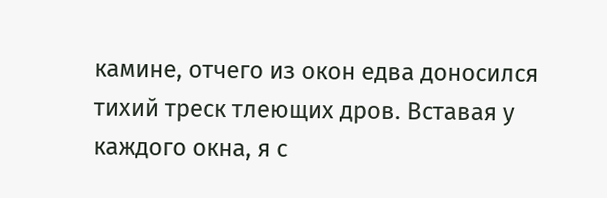камине, отчего из окон едва доносился тихий треск тлеющих дров. Вставая у каждого окна, я с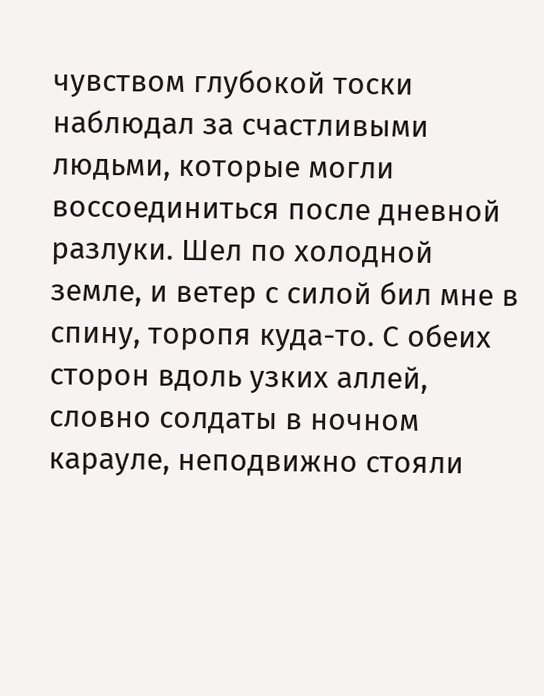чувством глубокой тоски наблюдал за счастливыми людьми, которые могли воссоединиться после дневной разлуки. Шел по холодной земле, и ветер с силой бил мне в спину, торопя куда-то. С обеих сторон вдоль узких аллей, словно солдаты в ночном карауле, неподвижно стояли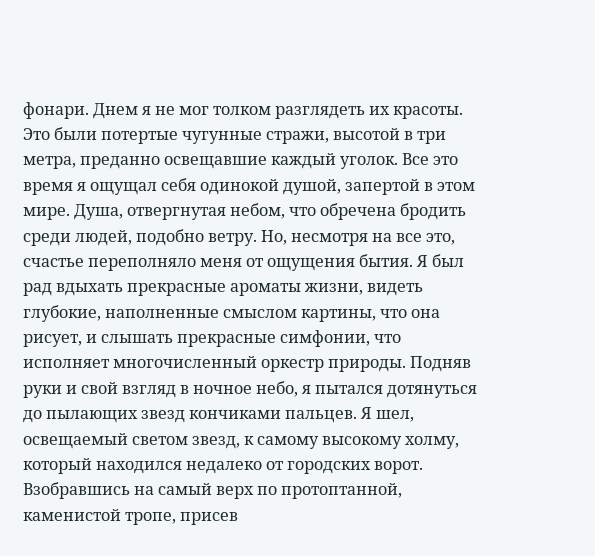фонари. Днем я не мог толком разглядеть их красоты. Это были потертые чугунные стражи, высотой в три метра, преданно освещавшие каждый уголок. Все это время я ощущал себя одинокой душой, запертой в этом мире. Душа, отвергнутая небом, что обречена бродить среди людей, подобно ветру. Но, несмотря на все это, счастье переполняло меня от ощущения бытия. Я был рад вдыхать прекрасные ароматы жизни, видеть глубокие, наполненные смыслом картины, что она рисует, и слышать прекрасные симфонии, что исполняет многочисленный оркестр природы. Подняв руки и свой взгляд в ночное небо, я пытался дотянуться до пылающих звезд кончиками пальцев. Я шел, освещаемый светом звезд, к самому высокому холму, который находился недалеко от городских ворот. Взобравшись на самый верх по протоптанной, каменистой тропе, присев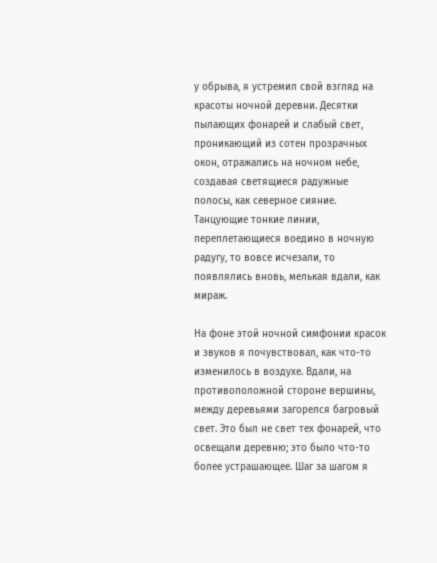у обрыва, я устремил свой взгляд на красоты ночной деревни. Десятки пылающих фонарей и слабый свет, проникающий из сотен прозрачных окон, отражались на ночном небе, создавая светящиеся радужные полосы, как северное сияние. Танцующие тонкие линии, переплетающиеся воедино в ночную радугу, то вовсе исчезали, то появлялись вновь, мелькая вдали, как мираж.

На фоне этой ночной симфонии красок и звуков я почувствовал, как что-то изменилось в воздухе. Вдали, на противоположной стороне вершины, между деревьями загорелся багровый свет. Это был не свет тех фонарей, что освещали деревню; это было что-то более устрашающее. Шаг за шагом я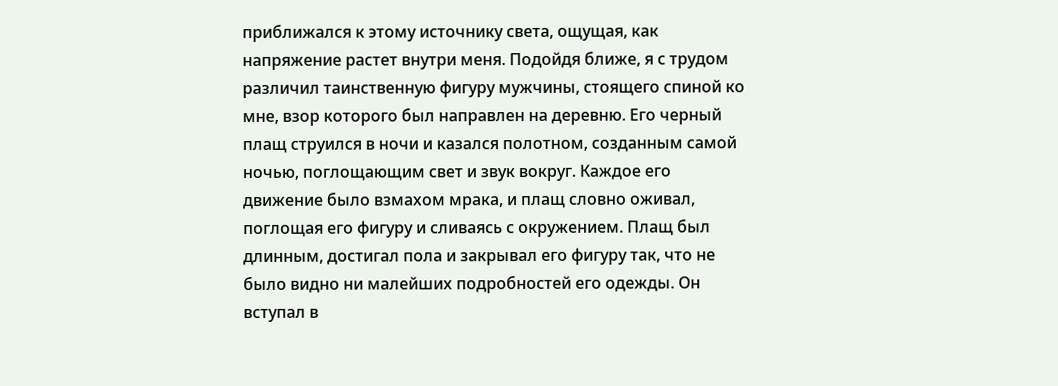приближался к этому источнику света, ощущая, как напряжение растет внутри меня. Подойдя ближе, я с трудом различил таинственную фигуру мужчины, стоящего спиной ко мне, взор которого был направлен на деревню. Его черный плащ струился в ночи и казался полотном, созданным самой ночью, поглощающим свет и звук вокруг. Каждое его движение было взмахом мрака, и плащ словно оживал, поглощая его фигуру и сливаясь с окружением. Плащ был длинным, достигал пола и закрывал его фигуру так, что не было видно ни малейших подробностей его одежды. Он вступал в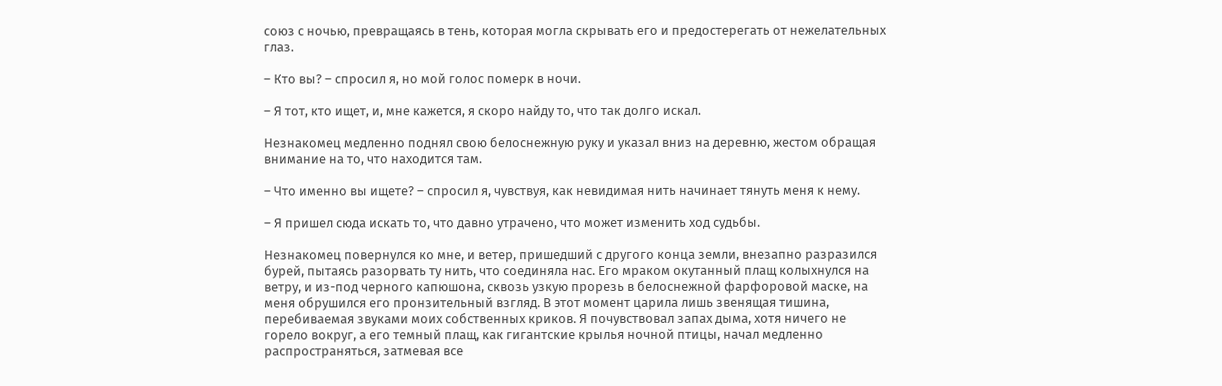союз с ночью, превращаясь в тень, которая могла скрывать его и предостерегать от нежелательных глаз.

– Кто вы? – спросил я, но мой голос померк в ночи.

– Я тот, кто ищет, и, мне кажется, я скоро найду то, что так долго искал.

Незнакомец медленно поднял свою белоснежную руку и указал вниз на деревню, жестом обращая внимание на то, что находится там.

– Что именно вы ищете? – спросил я, чувствуя, как невидимая нить начинает тянуть меня к нему.

– Я пришел сюда искать то, что давно утрачено, что может изменить ход судьбы.

Незнакомец повернулся ко мне, и ветер, пришедший с другого конца земли, внезапно разразился бурей, пытаясь разорвать ту нить, что соединяла нас. Его мраком окутанный плащ колыхнулся на ветру, и из-под черного капюшона, сквозь узкую прорезь в белоснежной фарфоровой маске, на меня обрушился его пронзительный взгляд. В этот момент царила лишь звенящая тишина, перебиваемая звуками моих собственных криков. Я почувствовал запах дыма, хотя ничего не горело вокруг, а его темный плащ, как гигантские крылья ночной птицы, начал медленно распространяться, затмевая все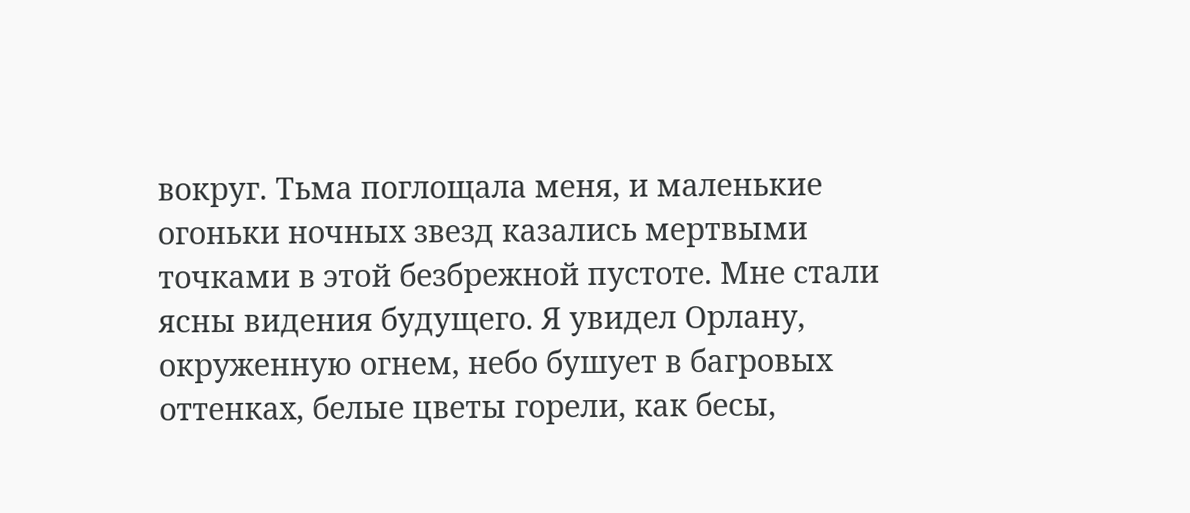вокруг. Тьма поглощала меня, и маленькие огоньки ночных звезд казались мертвыми точками в этой безбрежной пустоте. Мне стали ясны видения будущего. Я увидел Орлану, окруженную огнем, небо бушует в багровых оттенках, белые цветы горели, как бесы,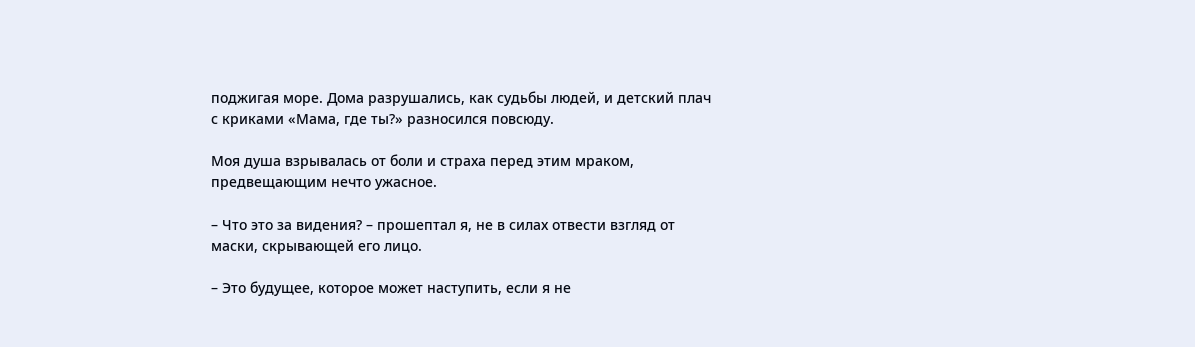поджигая море. Дома разрушались, как судьбы людей, и детский плач с криками «Мама, где ты?» разносился повсюду.

Моя душа взрывалась от боли и страха перед этим мраком, предвещающим нечто ужасное.

– Что это за видения? – прошептал я, не в силах отвести взгляд от маски, скрывающей его лицо.

– Это будущее, которое может наступить, если я не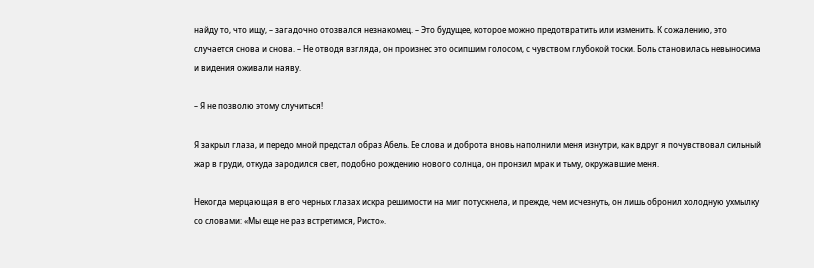найду то, что ищу, – загадочно отозвался незнакомец. – Это будущее, которое можно предотвратить или изменить. К сожалению, это случается снова и снова. – Не отводя взгляда, он произнес это осипшим голосом, с чувством глубокой тоски. Боль становилась невыносима и видения оживали наяву.

– Я не позволю этому случиться!

Я закрыл глаза, и передо мной предстал образ Абель. Ее слова и доброта вновь наполнили меня изнутри, как вдруг я почувствовал сильный жар в груди, откуда зародился свет, подобно рождению нового солнца, он пронзил мрак и тьму, окружавшие меня.

Некогда мерцающая в его черных глазах искра решимости на миг потускнела, и прежде, чем исчезнуть, он лишь обронил холодную ухмылку со словами: «Мы еще не раз встретимся, Ристо».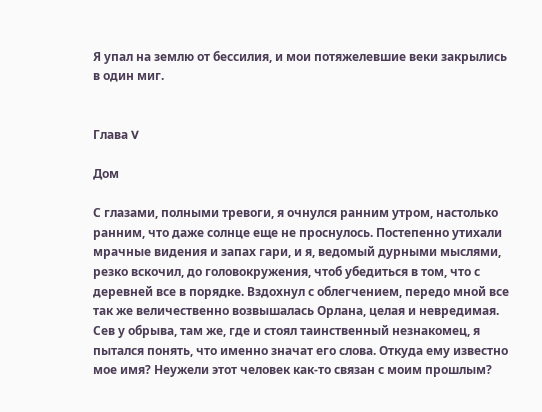Я упал на землю от бессилия, и мои потяжелевшие веки закрылись в один миг.


Глава V

Дом

С глазами, полными тревоги, я очнулся ранним утром, настолько ранним, что даже солнце еще не проснулось. Постепенно утихали мрачные видения и запах гари, и я, ведомый дурными мыслями, резко вскочил, до головокружения, чтоб убедиться в том, что с деревней все в порядке. Вздохнул с облегчением, передо мной все так же величественно возвышалась Орлана, целая и невредимая. Сев у обрыва, там же, где и стоял таинственный незнакомец, я пытался понять, что именно значат его слова. Откуда ему известно мое имя? Неужели этот человек как-то связан с моим прошлым?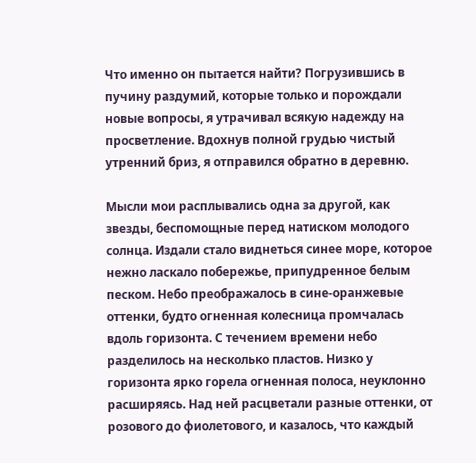Что именно он пытается найти? Погрузившись в пучину раздумий, которые только и порождали новые вопросы, я утрачивал всякую надежду на просветление. Вдохнув полной грудью чистый утренний бриз, я отправился обратно в деревню.

Мысли мои расплывались одна за другой, как звезды, беспомощные перед натиском молодого солнца. Издали стало виднеться синее море, которое нежно ласкало побережье, припудренное белым песком. Небо преображалось в сине-оранжевые оттенки, будто огненная колесница промчалась вдоль горизонта. С течением времени небо разделилось на несколько пластов. Низко у горизонта ярко горела огненная полоса, неуклонно расширяясь. Над ней расцветали разные оттенки, от розового до фиолетового, и казалось, что каждый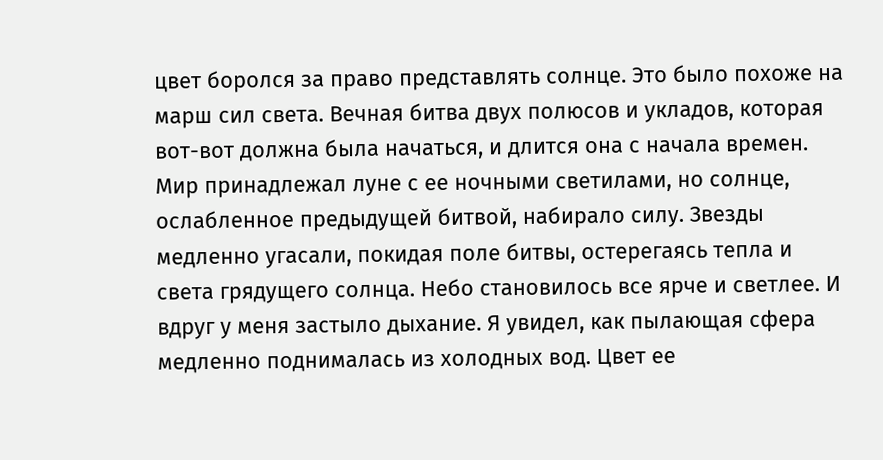цвет боролся за право представлять солнце. Это было похоже на марш сил света. Вечная битва двух полюсов и укладов, которая вот-вот должна была начаться, и длится она с начала времен. Мир принадлежал луне с ее ночными светилами, но солнце, ослабленное предыдущей битвой, набирало силу. Звезды медленно угасали, покидая поле битвы, остерегаясь тепла и света грядущего солнца. Небо становилось все ярче и светлее. И вдруг у меня застыло дыхание. Я увидел, как пылающая сфера медленно поднималась из холодных вод. Цвет ее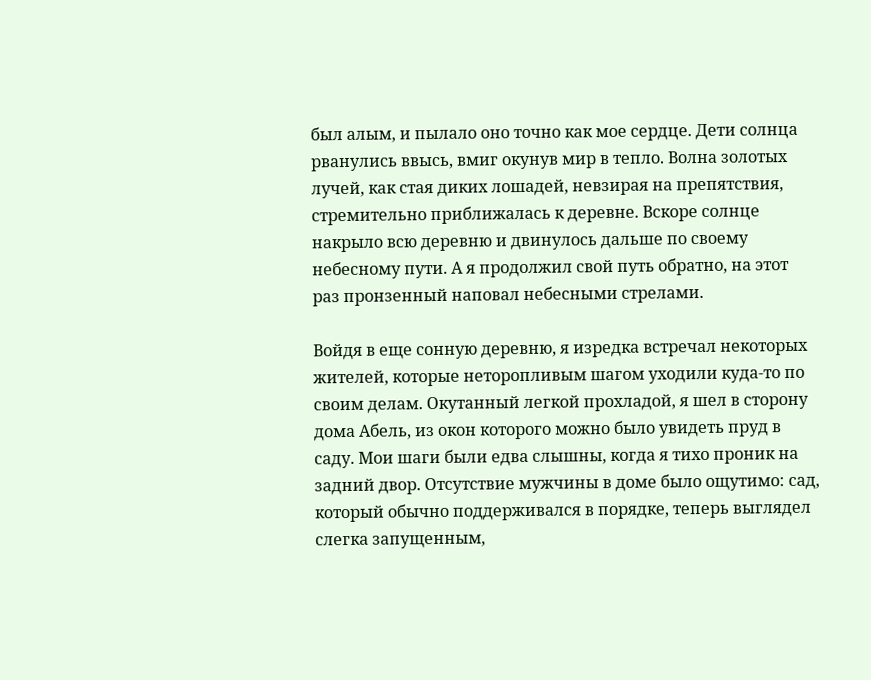был алым, и пылало оно точно как мое сердце. Дети солнца рванулись ввысь, вмиг окунув мир в тепло. Волна золотых лучей, как стая диких лошадей, невзирая на препятствия, стремительно приближалась к деревне. Вскоре солнце накрыло всю деревню и двинулось дальше по своему небесному пути. А я продолжил свой путь обратно, на этот раз пронзенный наповал небесными стрелами.

Войдя в еще сонную деревню, я изредка встречал некоторых жителей, которые неторопливым шагом уходили куда-то по своим делам. Окутанный легкой прохладой, я шел в сторону дома Абель, из окон которого можно было увидеть пруд в саду. Мои шаги были едва слышны, когда я тихо проник на задний двор. Отсутствие мужчины в доме было ощутимо: сад, который обычно поддерживался в порядке, теперь выглядел слегка запущенным,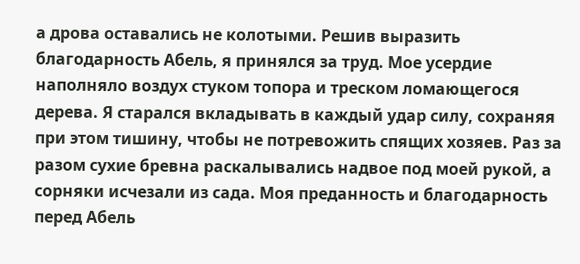а дрова оставались не колотыми. Решив выразить благодарность Абель, я принялся за труд. Мое усердие наполняло воздух стуком топора и треском ломающегося дерева. Я старался вкладывать в каждый удар силу, сохраняя при этом тишину, чтобы не потревожить спящих хозяев. Раз за разом сухие бревна раскалывались надвое под моей рукой, а сорняки исчезали из сада. Моя преданность и благодарность перед Абель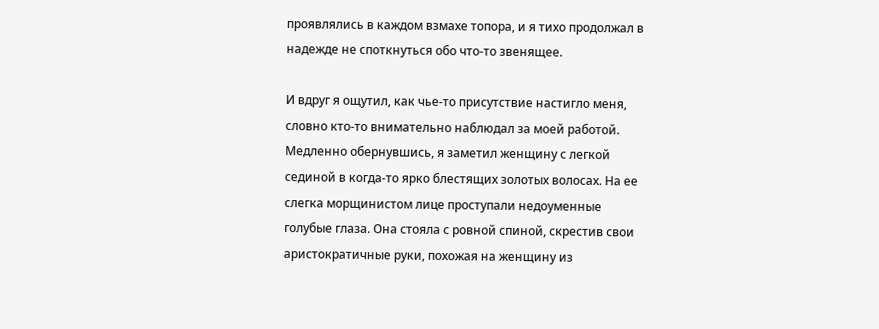проявлялись в каждом взмахе топора, и я тихо продолжал в надежде не споткнуться обо что-то звенящее.

И вдруг я ощутил, как чье-то присутствие настигло меня, словно кто-то внимательно наблюдал за моей работой. Медленно обернувшись, я заметил женщину с легкой сединой в когда-то ярко блестящих золотых волосах. На ее слегка морщинистом лице проступали недоуменные голубые глаза. Она стояла с ровной спиной, скрестив свои аристократичные руки, похожая на женщину из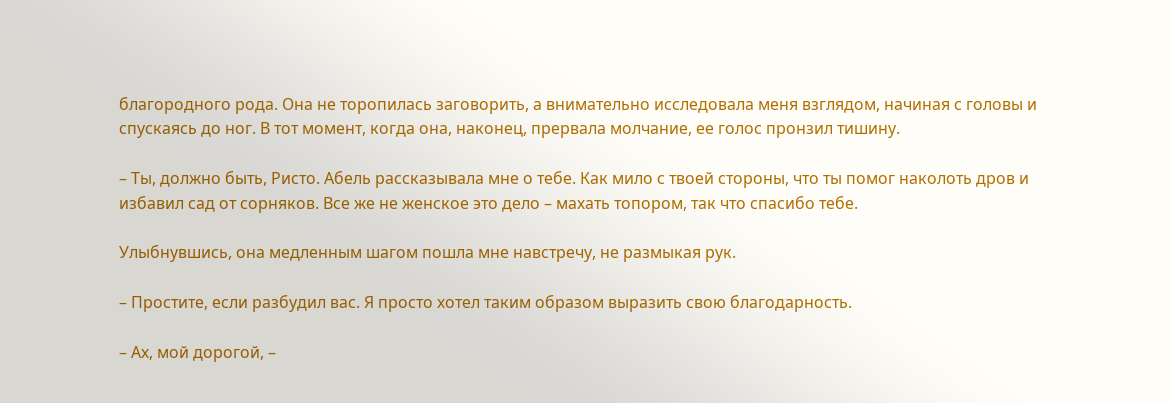благородного рода. Она не торопилась заговорить, а внимательно исследовала меня взглядом, начиная с головы и спускаясь до ног. В тот момент, когда она, наконец, прервала молчание, ее голос пронзил тишину.

– Ты, должно быть, Ристо. Абель рассказывала мне о тебе. Как мило с твоей стороны, что ты помог наколоть дров и избавил сад от сорняков. Все же не женское это дело – махать топором, так что спасибо тебе.

Улыбнувшись, она медленным шагом пошла мне навстречу, не размыкая рук.

– Простите, если разбудил вас. Я просто хотел таким образом выразить свою благодарность.

– Ах, мой дорогой, –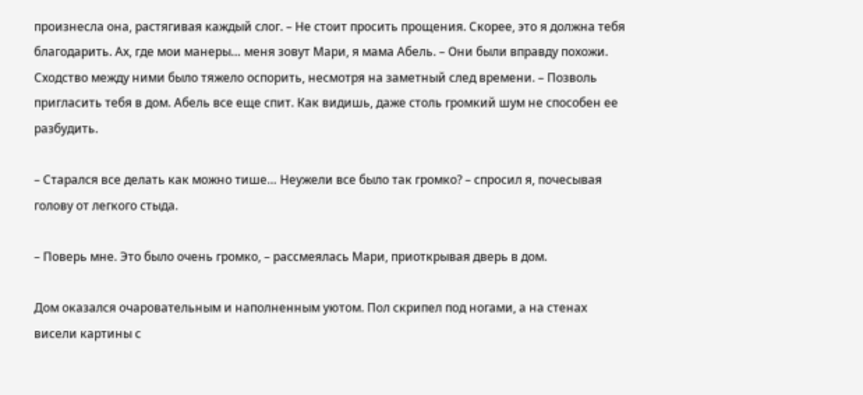произнесла она, растягивая каждый слог. – Не стоит просить прощения. Скорее, это я должна тебя благодарить. Ах, где мои манеры… меня зовут Мари, я мама Абель. – Они были вправду похожи. Сходство между ними было тяжело оспорить, несмотря на заметный след времени. – Позволь пригласить тебя в дом. Абель все еще спит. Как видишь, даже столь громкий шум не способен ее разбудить.

– Старался все делать как можно тише… Неужели все было так громко? – спросил я, почесывая голову от легкого стыда.

– Поверь мне. Это было очень громко, – рассмеялась Мари, приоткрывая дверь в дом.

Дом оказался очаровательным и наполненным уютом. Пол скрипел под ногами, а на стенах висели картины с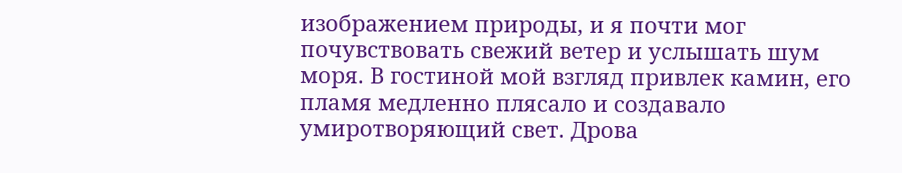изображением природы, и я почти мог почувствовать свежий ветер и услышать шум моря. В гостиной мой взгляд привлек камин, его пламя медленно плясало и создавало умиротворяющий свет. Дрова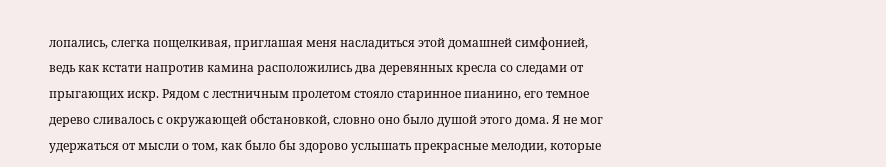лопались, слегка пощелкивая, приглашая меня насладиться этой домашней симфонией, ведь как кстати напротив камина расположились два деревянных кресла со следами от прыгающих искр. Рядом с лестничным пролетом стояло старинное пианино, его темное дерево сливалось с окружающей обстановкой, словно оно было душой этого дома. Я не мог удержаться от мысли о том, как было бы здорово услышать прекрасные мелодии, которые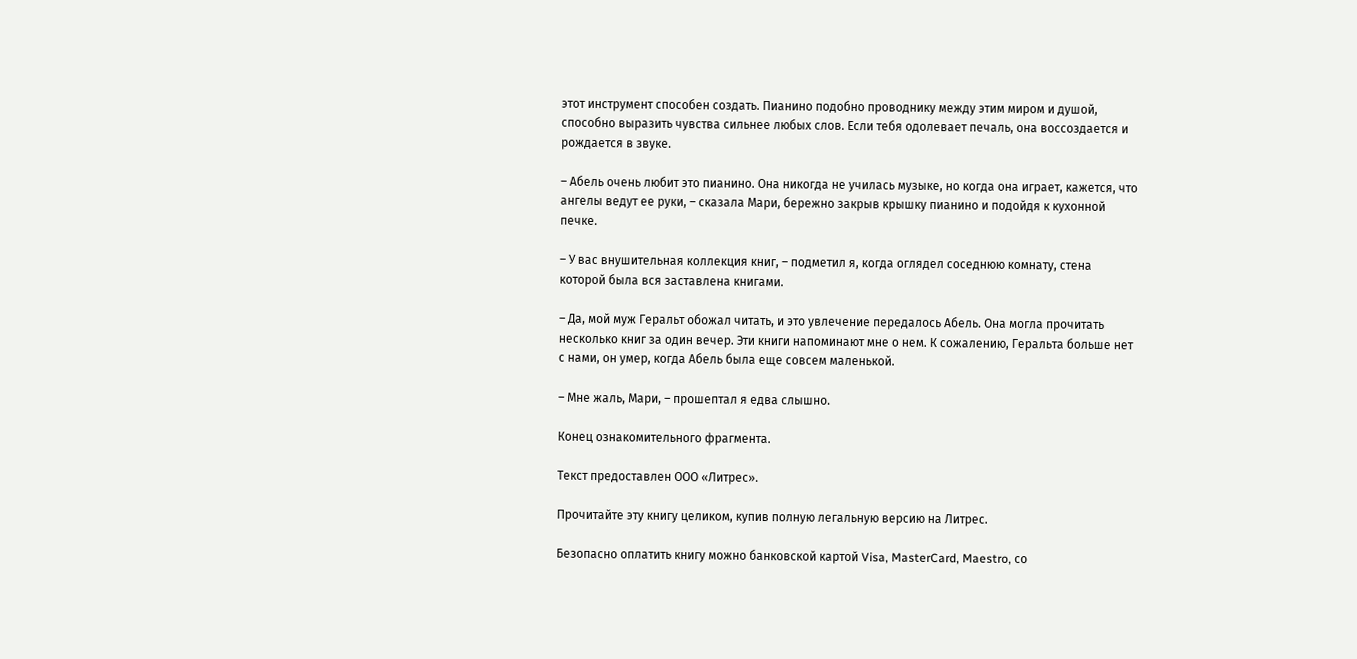этот инструмент способен создать. Пианино подобно проводнику между этим миром и душой, способно выразить чувства сильнее любых слов. Если тебя одолевает печаль, она воссоздается и рождается в звуке.

– Абель очень любит это пианино. Она никогда не училась музыке, но когда она играет, кажется, что ангелы ведут ее руки, – сказала Мари, бережно закрыв крышку пианино и подойдя к кухонной печке.

– У вас внушительная коллекция книг, – подметил я, когда оглядел соседнюю комнату, стена которой была вся заставлена книгами.

– Да, мой муж Геральт обожал читать, и это увлечение передалось Абель. Она могла прочитать несколько книг за один вечер. Эти книги напоминают мне о нем. К сожалению, Геральта больше нет с нами, он умер, когда Абель была еще совсем маленькой.

– Мне жаль, Мари, – прошептал я едва слышно.

Конец ознакомительного фрагмента.

Текст предоставлен ООО «Литрес».

Прочитайте эту книгу целиком, купив полную легальную версию на Литрес.

Безопасно оплатить книгу можно банковской картой Visa, MasterCard, Maestro, со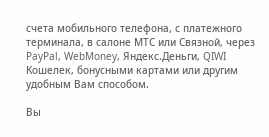счета мобильного телефона, с платежного терминала, в салоне МТС или Связной, через PayPal, WebMoney, Яндекс.Деньги, QIWI Кошелек, бонусными картами или другим удобным Вам способом.

Вы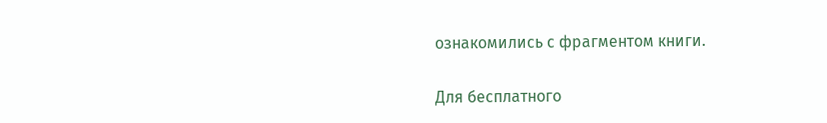ознакомились с фрагментом книги.

Для бесплатного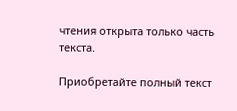чтения открыта только часть текста.

Приобретайте полный текст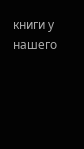книги у нашего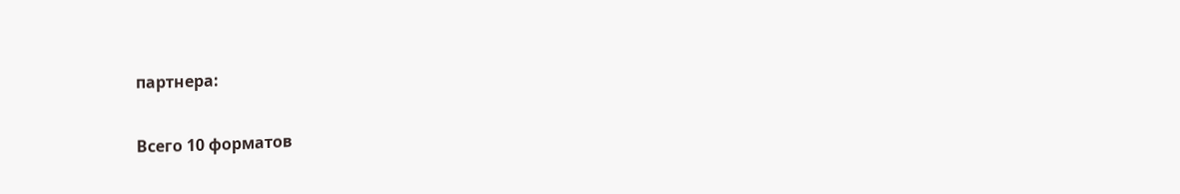партнера:

Всего 10 форматов